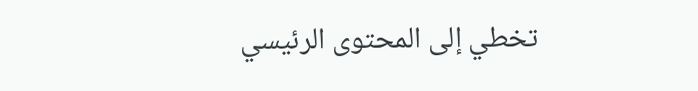تخطي إلى المحتوى الرئيسي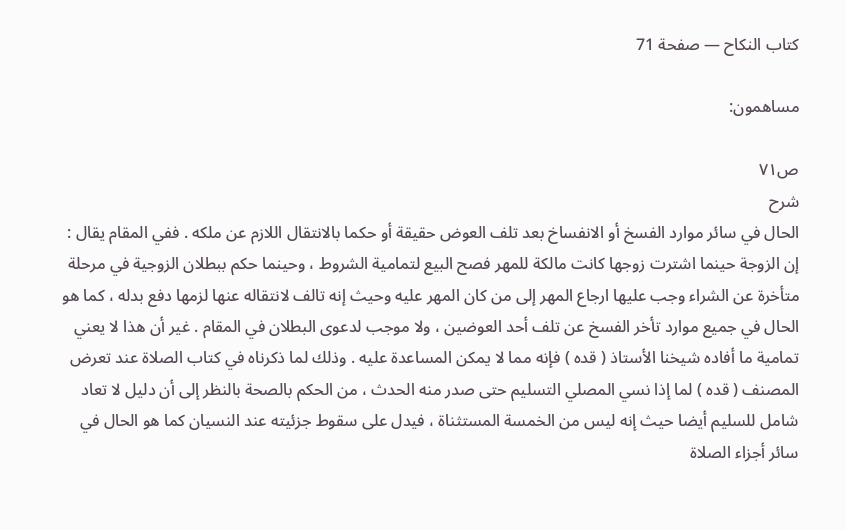كتاب النكاح — صفحة 71

مساهمون:

ص٧١
شرح
الحال في سائر موارد الفسخ أو الانفساخ بعد تلف العوض حقيقة أو حكما بالانتقال اللازم عن ملكه . ففي المقام يقال : إن الزوجة حينما اشترت زوجها كانت مالكة للمهر فصح البيع لتمامية الشروط ، وحينما حكم ببطلان الزوجية في مرحلة متأخرة عن الشراء وجب عليها ارجاع المهر إلى من كان المهر عليه وحيث إنه تالف لانتقاله عنها لزمها دفع بدله ، كما هو الحال في جميع موارد تأخر الفسخ عن تلف أحد العوضين ، ولا موجب لدعوى البطلان في المقام . غير أن هذا لا يعني تمامية ما أفاده شيخنا الأستاذ ( قده ) فإنه مما لا يمكن المساعدة عليه . وذلك لما ذكرناه في كتاب الصلاة عند تعرض المصنف ( قده ) لما إذا نسي المصلي التسليم حتى صدر منه الحدث ، من الحكم بالصحة بالنظر إلى أن دليل لا تعاد شامل للسليم أيضا حيث إنه ليس من الخمسة المستثناة ، فيدل على سقوط جزئيته عند النسيان كما هو الحال في سائر أجزاء الصلاة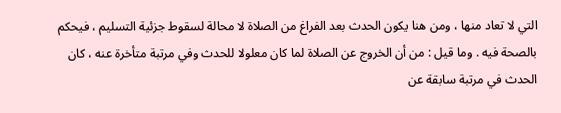التي لا تعاد منها ، ومن هنا يكون الحدث بعد الفراغ من الصلاة لا محالة لسقوط جزئية التسليم ، فيحكم بالصحة فيه . وما قيل : من أن الخروج عن الصلاة لما كان معلولا للحدث وفي مرتبة متأخرة عنه ، كان الحدث في مرتبة سابقة عن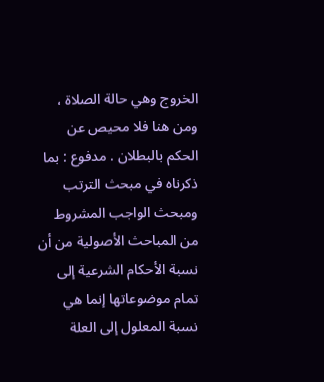الخروج وهي حالة الصلاة ، ومن هنا فلا محيص عن الحكم بالبطلان . مدفوع : بما ذكرناه في مبحث الترتب ومبحث الواجب المشروط من المباحث الأصولية من أن نسبة الأحكام الشرعية إلى تمام موضوعاتها إنما هي نسبة المعلول إلى العلة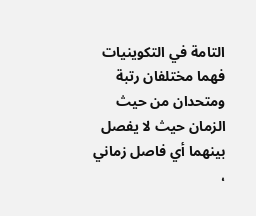التامة في التكوينيات فهما مختلفان رتبة ومتحدان من حيث الزمان حيث لا يفصل بينهما أي فاصل زماني ،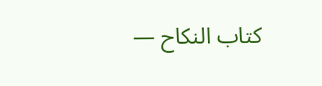كتاب النكاح —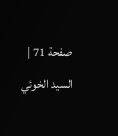صفحة 71 | السيد الخوئي